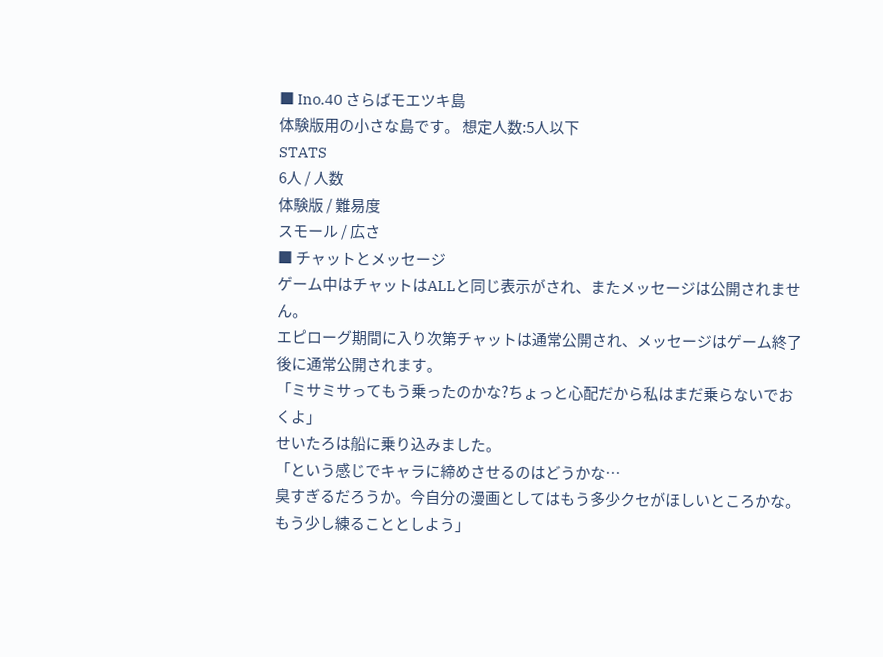■ Ino.40 さらばモエツキ島
体験版用の小さな島です。 想定人数:5人以下
STATS
6人 / 人数
体験版 / 難易度
スモール / 広さ
■ チャットとメッセージ
ゲーム中はチャットはALLと同じ表示がされ、またメッセージは公開されません。
エピローグ期間に入り次第チャットは通常公開され、メッセージはゲーム終了後に通常公開されます。
「ミサミサってもう乗ったのかな?ちょっと心配だから私はまだ乗らないでおくよ」
せいたろは船に乗り込みました。
「という感じでキャラに締めさせるのはどうかな…
臭すぎるだろうか。今自分の漫画としてはもう多少クセがほしいところかな。
もう少し練ることとしよう」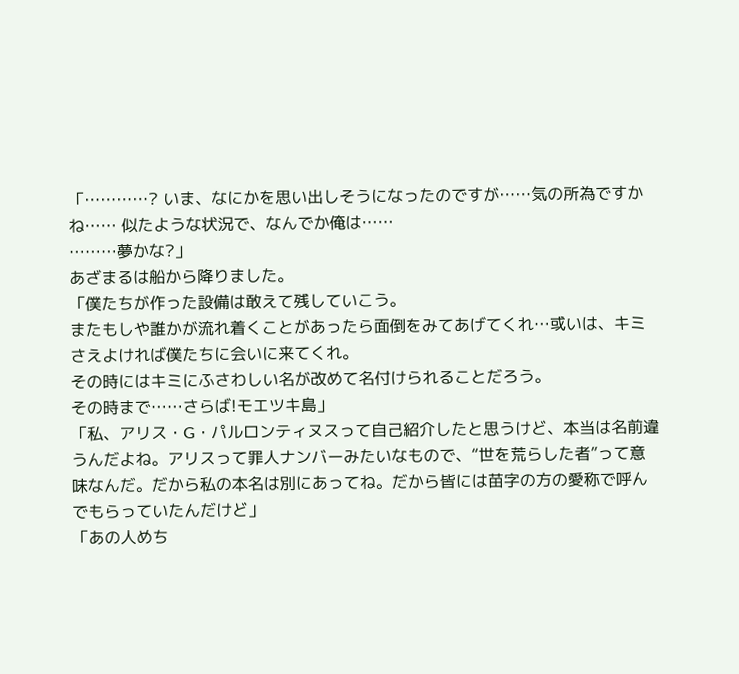「…………? いま、なにかを思い出しそうになったのですが……気の所為ですかね…… 似たような状況で、なんでか俺は……
………夢かな?」
あざまるは船から降りました。
「僕たちが作った設備は敢えて残していこう。
またもしや誰かが流れ着くことがあったら面倒をみてあげてくれ…或いは、キミさえよければ僕たちに会いに来てくれ。
その時にはキミにふさわしい名が改めて名付けられることだろう。
その時まで……さらば!モエツキ島」
「私、アリス・G・パルロンティヌスって自己紹介したと思うけど、本当は名前違うんだよね。アリスって罪人ナンバーみたいなもので、“世を荒らした者”って意味なんだ。だから私の本名は別にあってね。だから皆には苗字の方の愛称で呼んでもらっていたんだけど」
「あの人めち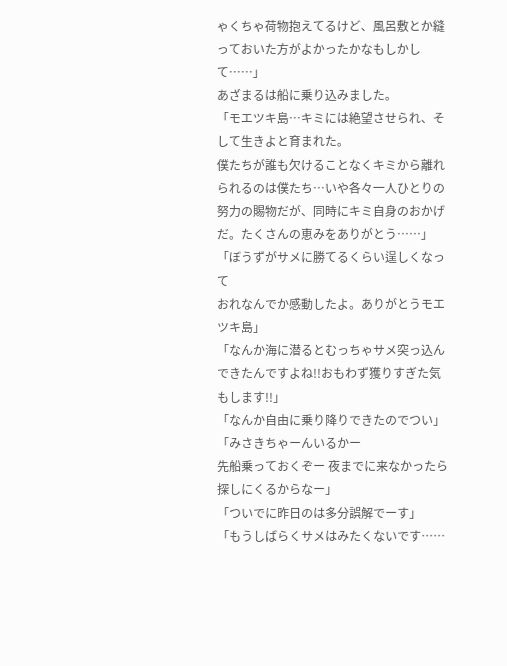ゃくちゃ荷物抱えてるけど、風呂敷とか縫っておいた方がよかったかなもしかして……」
あざまるは船に乗り込みました。
「モエツキ島…キミには絶望させられ、そして生きよと育まれた。
僕たちが誰も欠けることなくキミから離れられるのは僕たち…いや各々一人ひとりの努力の賜物だが、同時にキミ自身のおかげだ。たくさんの恵みをありがとう……」
「ぼうずがサメに勝てるくらい逞しくなって
おれなんでか感動したよ。ありがとうモエツキ島」
「なんか海に潜るとむっちゃサメ突っ込んできたんですよね!!おもわず獲りすぎた気もします!!」
「なんか自由に乗り降りできたのでつい」
「みさきちゃーんいるかー
先船乗っておくぞー 夜までに来なかったら探しにくるからなー」
「ついでに昨日のは多分誤解でーす」
「もうしばらくサメはみたくないです……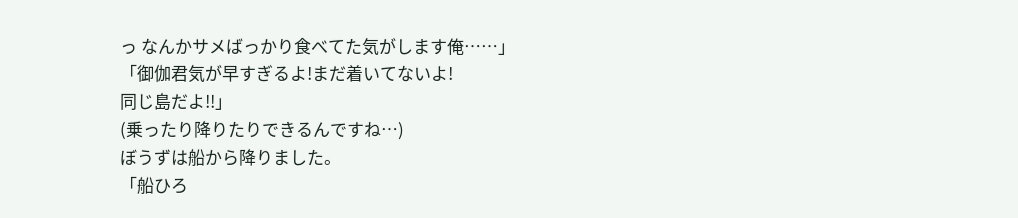っ なんかサメばっかり食べてた気がします俺……」
「御伽君気が早すぎるよ!まだ着いてないよ!
同じ島だよ!!」
(乗ったり降りたりできるんですね…)
ぼうずは船から降りました。
「船ひろ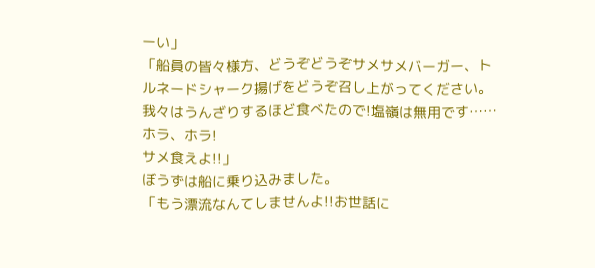ーい」
「船員の皆々様方、どうぞどうぞサメサメバーガー、トルネードシャーク揚げをどうぞ召し上がってください。我々はうんざりするほど食べたので!塩嶺は無用です……ホラ、ホラ!
サメ食えよ!!」
ぼうずは船に乗り込みました。
「もう漂流なんてしませんよ!!お世話に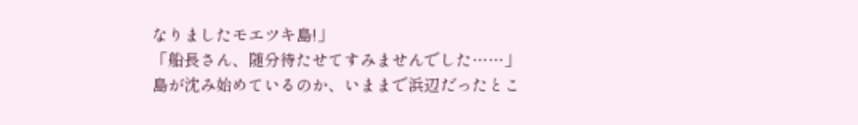なりましたモエツキ島!」
「船長さん、随分待たせてすみませんでした……」
島が沈み始めているのか、いままで浜辺だったとこ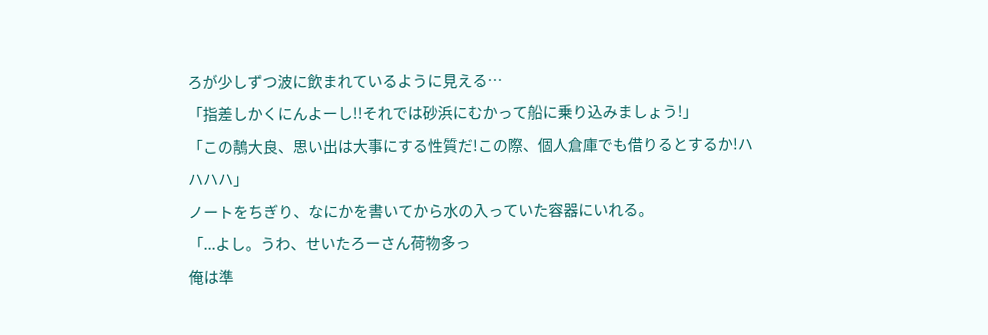ろが少しずつ波に飲まれているように見える…
「指差しかくにんよーし!!それでは砂浜にむかって船に乗り込みましょう!」
「この鶄大良、思い出は大事にする性質だ!この際、個人倉庫でも借りるとするか!ハハハハ」
ノートをちぎり、なにかを書いてから水の入っていた容器にいれる。
「...よし。うわ、せいたろーさん荷物多っ
俺は準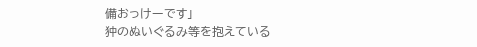備おっけーです」
狆のぬいぐるみ等を抱えている